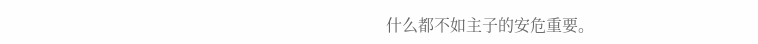什么都不如主子的安危重要。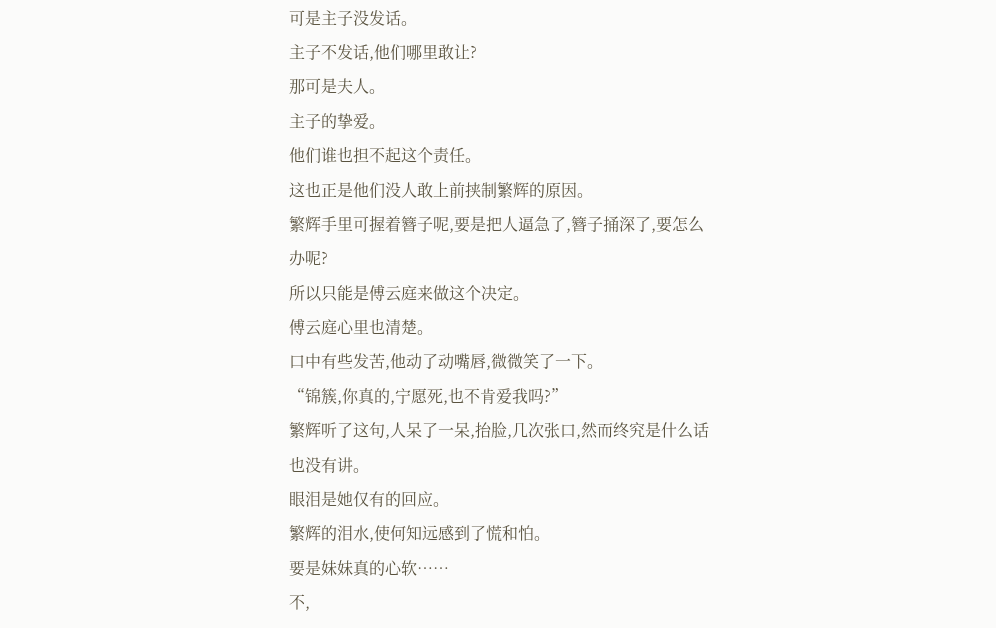可是主子没发话。
主子不发话,他们哪里敢让?
那可是夫人。
主子的挚爱。
他们谁也担不起这个责任。
这也正是他们没人敢上前挟制繁辉的原因。
繁辉手里可握着簪子呢,要是把人逼急了,簪子捅深了,要怎么办呢?
所以只能是傅云庭来做这个决定。
傅云庭心里也清楚。
口中有些发苦,他动了动嘴唇,微微笑了一下。
“锦簇,你真的,宁愿死,也不肯爱我吗?”
繁辉听了这句,人呆了一呆,抬脸,几次张口,然而终究是什么话也没有讲。
眼泪是她仅有的回应。
繁辉的泪水,使何知远感到了慌和怕。
要是妹妹真的心软……
不,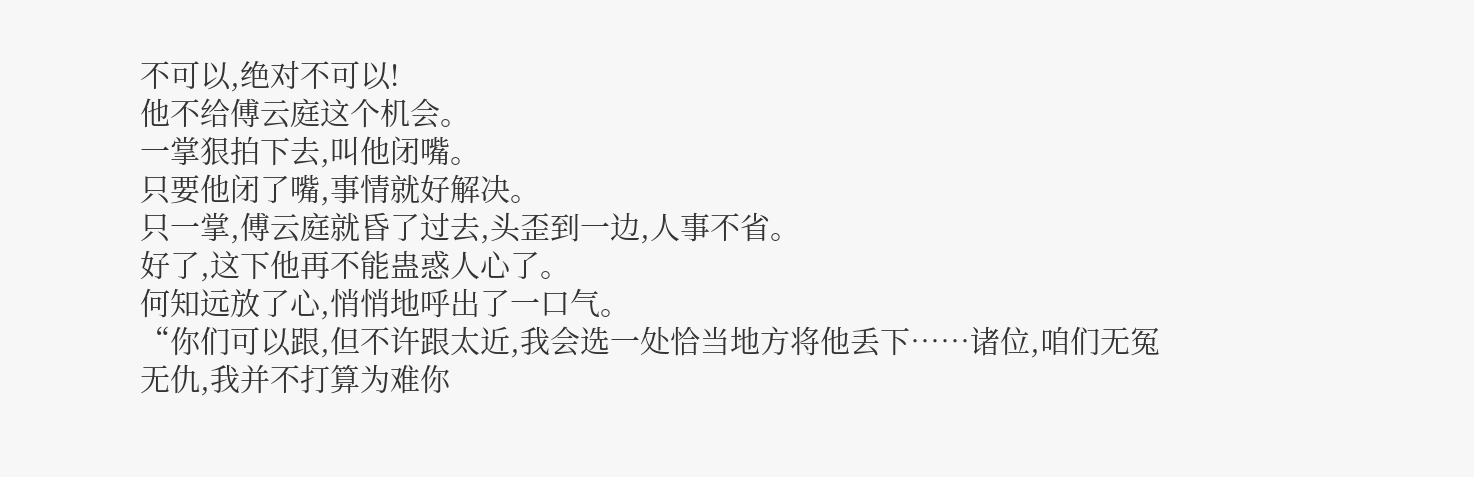不可以,绝对不可以!
他不给傅云庭这个机会。
一掌狠拍下去,叫他闭嘴。
只要他闭了嘴,事情就好解决。
只一掌,傅云庭就昏了过去,头歪到一边,人事不省。
好了,这下他再不能蛊惑人心了。
何知远放了心,悄悄地呼出了一口气。
“你们可以跟,但不许跟太近,我会选一处恰当地方将他丢下……诸位,咱们无冤无仇,我并不打算为难你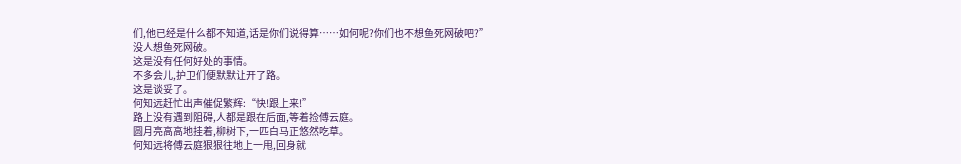们,他已经是什么都不知道,话是你们说得算……如何呢?你们也不想鱼死网破吧?”
没人想鱼死网破。
这是没有任何好处的事情。
不多会儿,护卫们便默默让开了路。
这是谈妥了。
何知远赶忙出声催促繁辉:“快!跟上来!”
路上没有遇到阻碍,人都是跟在后面,等着捡傅云庭。
圆月亮高高地挂着,柳树下,一匹白马正悠然吃草。
何知远将傅云庭狠狠往地上一甩,回身就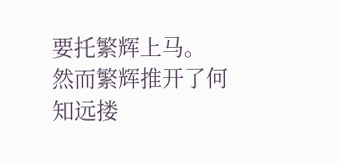要托繁辉上马。
然而繁辉推开了何知远搂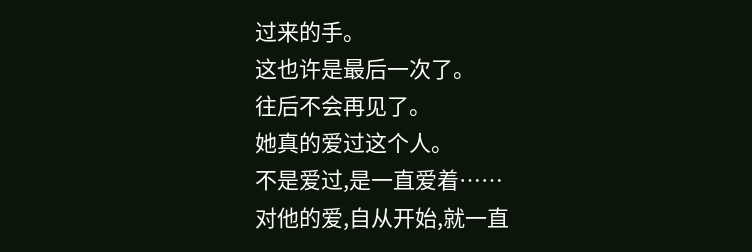过来的手。
这也许是最后一次了。
往后不会再见了。
她真的爱过这个人。
不是爱过,是一直爱着……
对他的爱,自从开始,就一直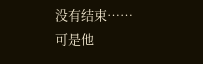没有结束……
可是他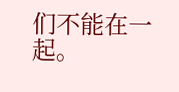们不能在一起。